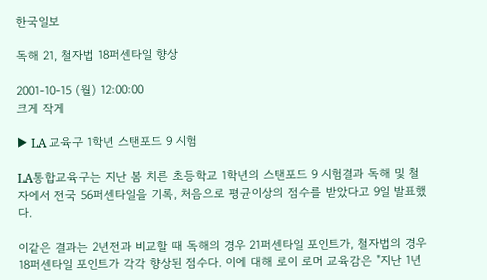한국일보

독해 21, 철자법 18퍼센타일 향상

2001-10-15 (월) 12:00:00
크게 작게

▶ LA 교육구 1학년 스탠포드 9 시험

LA통합교육구는 지난 봄 치른 초등학교 1학년의 스탠포드 9 시험결과 독해 및 철자에서 전국 56퍼센타일을 기록, 처음으로 평균이상의 점수를 받았다고 9일 발표했다.

이같은 결과는 2년전과 비교할 때 독해의 경우 21퍼센타일 포인트가, 철자법의 경우 18퍼센타일 포인트가 각각 향상된 점수다. 이에 대해 로이 로머 교육감은 "지난 1년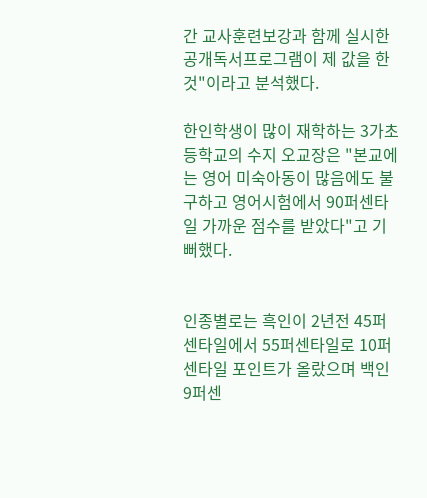간 교사훈련보강과 함께 실시한 공개독서프로그램이 제 값을 한 것"이라고 분석했다.

한인학생이 많이 재학하는 3가초등학교의 수지 오교장은 "본교에는 영어 미숙아동이 많음에도 불구하고 영어시험에서 90퍼센타일 가까운 점수를 받았다"고 기뻐했다.


인종별로는 흑인이 2년전 45퍼센타일에서 55퍼센타일로 10퍼센타일 포인트가 올랐으며 백인 9퍼센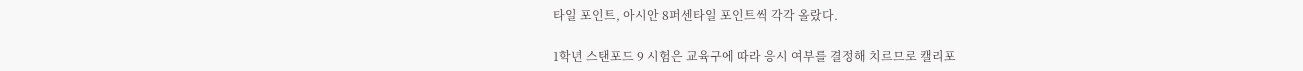타일 포인트, 아시안 8퍼센타일 포인트씩 각각 올랐다.

1학년 스탠포드 9 시험은 교육구에 따라 응시 여부를 결정해 치르므로 캘리포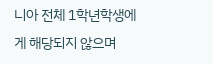니아 전체 1학년학생에게 해당되지 않으며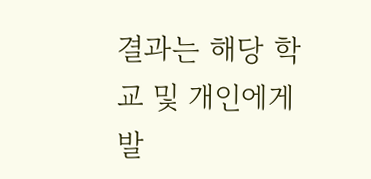결과는 해당 학교 및 개인에게 발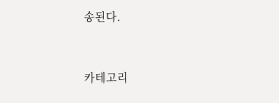송된다.


카테고리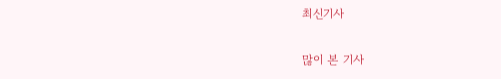최신기사

많이 본 기사